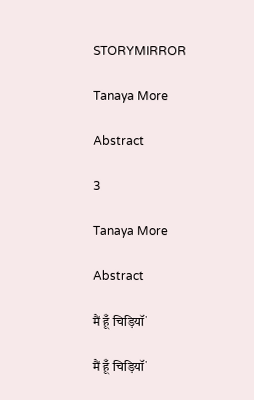STORYMIRROR

Tanaya More

Abstract

3

Tanaya More

Abstract

मैं हूँ चिड़ियॉं

मैं हूँ चिड़ियॉं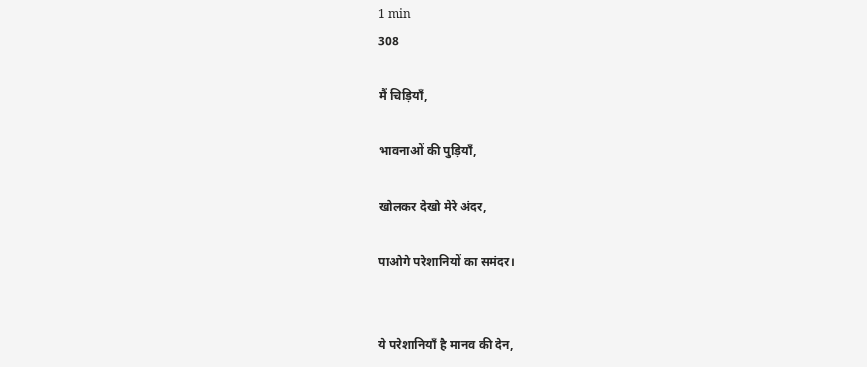1 min
308

मैं चिड़ियॉं,

भावनाओं की पुड़ियॉं,

खोलकर देखो मेरे अंदर,

पाओगे परेशानियों का समंदर‍‍।


ये परेशानियॉं है मानव की देन,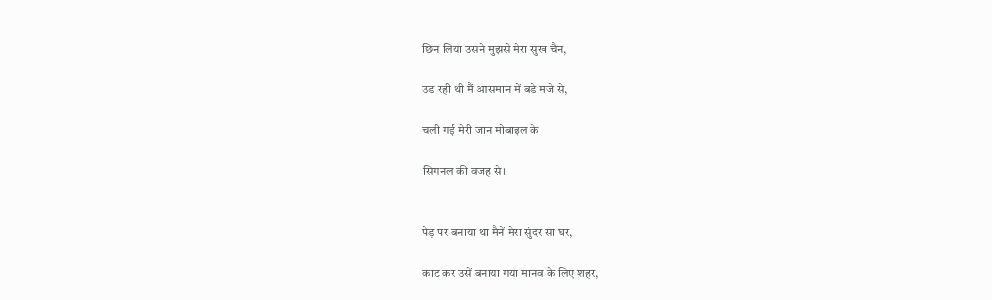छिन लिया उसने मुझसे मेरा सुख चैन,

उड रही थी मैं आसमान में बडे मजे से,

चली गई मेरी जान मोबाइल के

सिगनल की वजह से।


पेड़ पर बनाया था मैनें मेरा सुंदर सा घर,

काट कर उसें बनाया गया मानव के लिए शहर,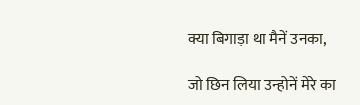क्या बिगाड़ा था मैनें उनका,

जो छिन लिया उन्होनें मेरे का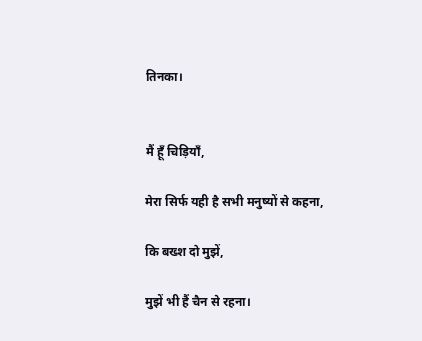तिनका।


मैं हूँ चिड़ियॉं,

मेरा सिर्फ यही है सभी मनुष्यों से कहना,

कि बख्श दो मुझें,

मुझें भी हैं चैन से रहना‍‍‍‍‍‍‍‍‍‍‍‍।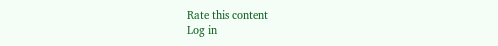Rate this content
Log in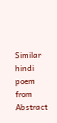Similar hindi poem from Abstract